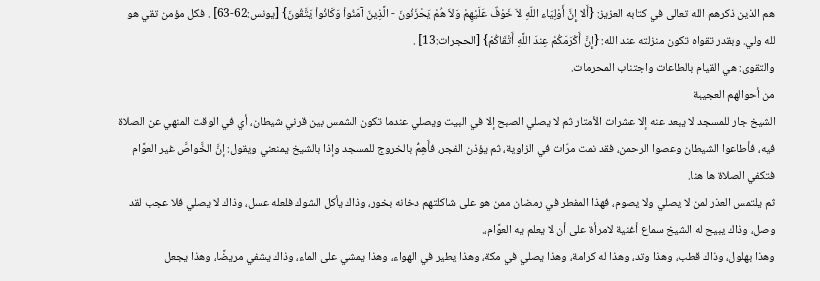هم الذين ذكرهم الله تعالى في كتابه العزيز: {أَلا إِنَّ أَوْلِيَاء اللّهِ لاَ خَوْفٌ عَلَيْهِمْ وَلاَ هُمْ يَحْزَنُونَ - الَّذِينَ آمَنُواْ وَكَانُواْ يَتَّقُونَ} [يونس:62-63] . فكل مؤمن تقي هو لله ولي. وبقدر تقواه تكون منزلته عند الله: {إِنَّ أَكْرَمَكُمْ عِندَ اللَّهِ أَتْقَاكُمْ} [الحجرات:13] .
والتقوى: هي القيام بالطاعات واجتناب المحرمات.
من أحوالهم العجيبة
الشيخ جار للمسجد لا يبعد عنه إلا عشرات الأمتار ثم لا يصلي الصبح إلا في البيت ويصلي عندما تكون الشمس بين قرني شيطان، أي في الوقت المنهي عن الصلاة فيه، فأطاعوا الشيطان وعصوا الرحمن، فقد نمت مرّات في الزاوية، ثم يؤذن الفجر، فأَهِمُّ بالخروج للمسجد وإذا بالشيخ يمنعني ويقول: إنَّ الخَّواصَّ غير العوَّام فتكفي الصلاة ها هنا.
ثم يلتمس العذر لمن لا يصلي ولا يصوم، فهذا المفطر في رمضان ممن هو على شاكلتهم دخانه بخور، وذاك يأكل الشوك فلعله عسل، وذاك لا يصلي فلا عجب لقد وصل، وذاك يبيح له الشيخ سماع أغنية لامرأة على أن لا يعلم يه العوَّام،.
وهذا بهلول، وذاك قطب، وهذا وتد، وهذا له كرامة، وهذا يصلي في مكة، وهذا يطير في الهواء، وهذا يمشي على الماء، وذاك يشفي مريضًا، وهذا يجعل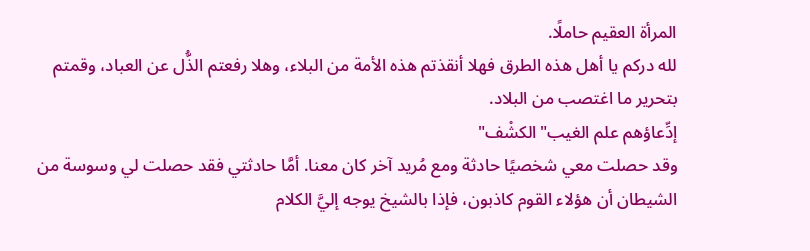المرأة العقيم حاملًا.
لله دركم يا أهل هذه الطرق فهلا أنقذتم هذه الأمة من البلاء، وهلا رفعتم الذُّل عن العباد، وقمتم بتحرير ما اغتصب من البلاد.
إدِّعاؤهم علم الغيب"الكشْف"
وقد حصلت معي شخصيًا حادثة ومع مُريد آخر كان معنا. أمَّا حادثتي فقد حصلت لي وسوسة من الشيطان أن هؤلاء القوم كاذبون، فإذا بالشيخ يوجه إليَّ الكلام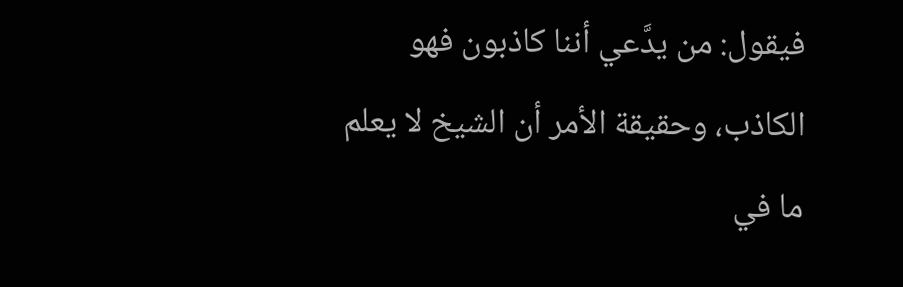فيقول: من يدَّعي أننا كاذبون فهو الكاذب، وحقيقة الأمر أن الشيخ لا يعلم ما في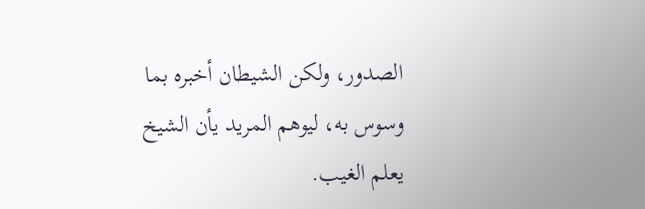الصدور، ولكن الشيطان أخبره بما وسوس به، ليوهم المريد يأن الشيخ يعلم الغيب.